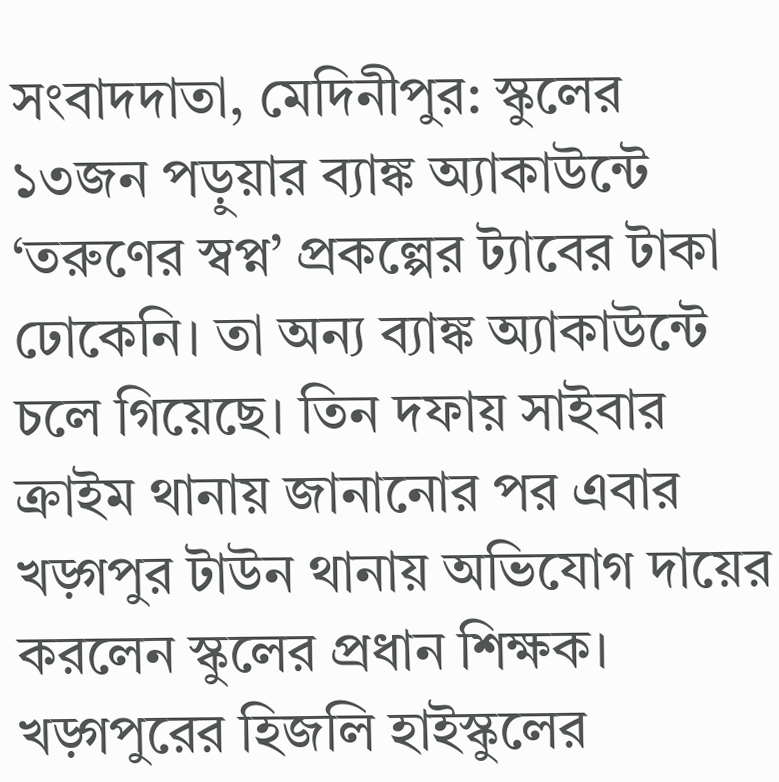সংবাদদাতা, মেদিনীপুর: স্কুলের ১৩জন পড়ুয়ার ব্যাঙ্ক অ্যাকাউন্টে ‘তরুণের স্বপ্ন’ প্রকল্পের ট্যাবের টাকা ঢোকেনি। তা অন্য ব্যাঙ্ক অ্যাকাউন্টে চলে গিয়েছে। তিন দফায় সাইবার ক্রাইম থানায় জানানোর পর এবার খড়্গপুর টাউন থানায় অভিযোগ দায়ের করলেন স্কুলের প্রধান শিক্ষক। খড়্গপুরের হিজলি হাইস্কুলের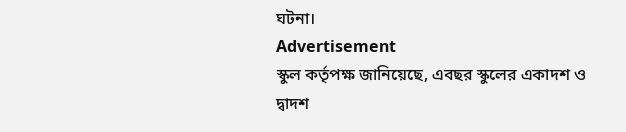ঘটনা।
Advertisement
স্কুল কর্তৃপক্ষ জানিয়েছে, এবছর স্কুলের একাদশ ও দ্বাদশ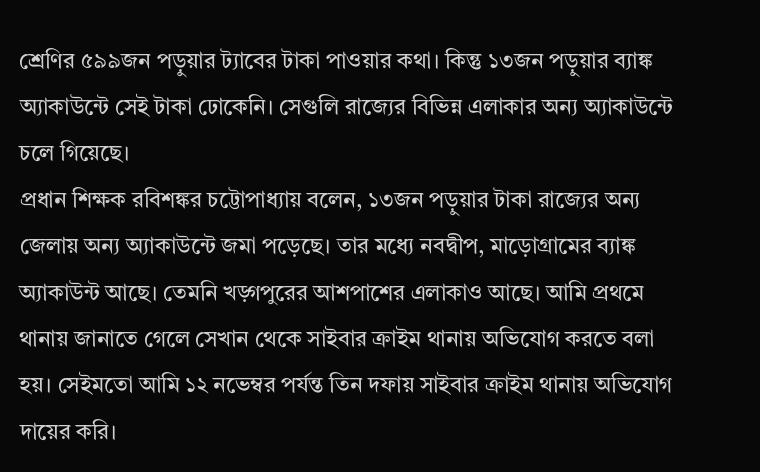শ্রেণির ৫৯৯জন পড়ুয়ার ট্যাবের টাকা পাওয়ার কথা। কিন্তু ১৩জন পড়ুয়ার ব্যাঙ্ক অ্যাকাউন্টে সেই টাকা ঢোকেনি। সেগুলি রাজ্যের বিভিন্ন এলাকার অন্য অ্যাকাউন্টে চলে গিয়েছে।
প্রধান শিক্ষক রবিশঙ্কর চট্টোপাধ্যায় বলেন, ১৩জন পড়ুয়ার টাকা রাজ্যের অন্য জেলায় অন্য অ্যাকাউন্টে জমা পড়েছে। তার মধ্যে নবদ্বীপ, মাড়োগ্রামের ব্যাঙ্ক অ্যাকাউন্ট আছে। তেমনি খড়্গপুরের আশপাশের এলাকাও আছে। আমি প্রথমে থানায় জানাতে গেলে সেখান থেকে সাইবার ক্রাইম থানায় অভিযোগ করতে বলা হয়। সেইমতো আমি ১২ নভেম্বর পর্যন্ত তিন দফায় সাইবার ক্রাইম থানায় অভিযোগ দায়ের করি।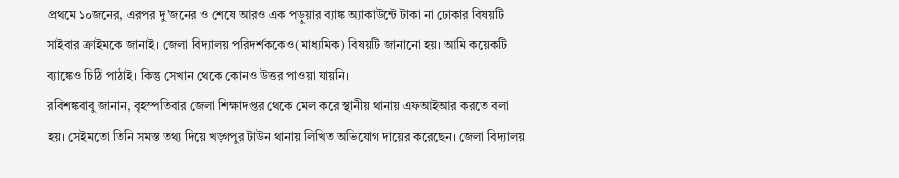প্রথমে ১০জনের, এরপর দু’জনের ও শেষে আরও এক পড়ুয়ার ব্যাঙ্ক অ্যাকাউন্টে টাকা না ঢোকার বিষয়টি সাইবার ক্রাইমকে জানাই। জেলা বিদ্যালয় পরিদর্শককেও(মাধ্যমিক) বিষয়টি জানানো হয়। আমি কয়েকটি ব্যাঙ্কেও চিঠি পাঠাই। কিন্তু সেখান থেকে কোনও উত্তর পাওয়া যায়নি।
রবিশঙ্কবাবু জানান, বৃহস্পতিবার জেলা শিক্ষাদপ্তর থেকে মেল করে স্থানীয় থানায় এফআইআর করতে বলা হয়। সেইমতো তিনি সমস্ত তথ্য দিয়ে খড়্গপুর টাউন থানায় লিখিত অভিযোগ দায়ের করেছেন। জেলা বিদ্যালয়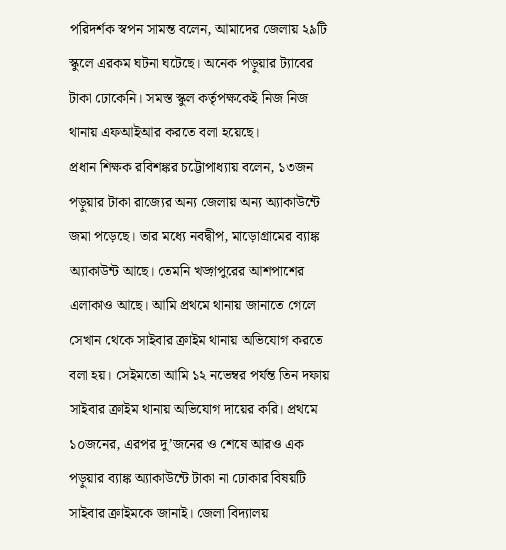পরিদর্শক স্বপন সামন্ত বলেন, আমাদের জেলায় ২৯টি স্কুলে এরকম ঘটনা ঘটেছে। অনেক পড়ুয়ার ট্যাবের টাকা ঢোকেনি। সমস্ত স্কুল কর্তৃপক্ষকেই নিজ নিজ থানায় এফআইআর করতে বলা হয়েছে।
প্রধান শিক্ষক রবিশঙ্কর চট্টোপাধ্যায় বলেন, ১৩জন পড়ুয়ার টাকা রাজ্যের অন্য জেলায় অন্য অ্যাকাউন্টে জমা পড়েছে। তার মধ্যে নবদ্বীপ, মাড়োগ্রামের ব্যাঙ্ক অ্যাকাউন্ট আছে। তেমনি খড়্গপুরের আশপাশের এলাকাও আছে। আমি প্রথমে থানায় জানাতে গেলে সেখান থেকে সাইবার ক্রাইম থানায় অভিযোগ করতে বলা হয়। সেইমতো আমি ১২ নভেম্বর পর্যন্ত তিন দফায় সাইবার ক্রাইম থানায় অভিযোগ দায়ের করি। প্রথমে ১০জনের, এরপর দু’জনের ও শেষে আরও এক পড়ুয়ার ব্যাঙ্ক অ্যাকাউন্টে টাকা না ঢোকার বিষয়টি সাইবার ক্রাইমকে জানাই। জেলা বিদ্যালয়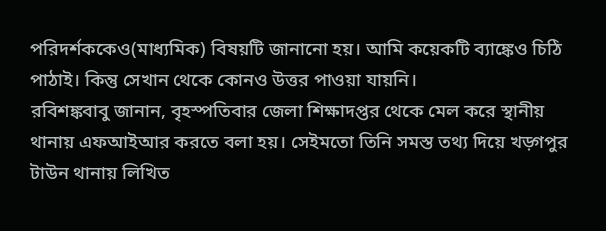পরিদর্শককেও(মাধ্যমিক) বিষয়টি জানানো হয়। আমি কয়েকটি ব্যাঙ্কেও চিঠি পাঠাই। কিন্তু সেখান থেকে কোনও উত্তর পাওয়া যায়নি।
রবিশঙ্কবাবু জানান, বৃহস্পতিবার জেলা শিক্ষাদপ্তর থেকে মেল করে স্থানীয় থানায় এফআইআর করতে বলা হয়। সেইমতো তিনি সমস্ত তথ্য দিয়ে খড়্গপুর টাউন থানায় লিখিত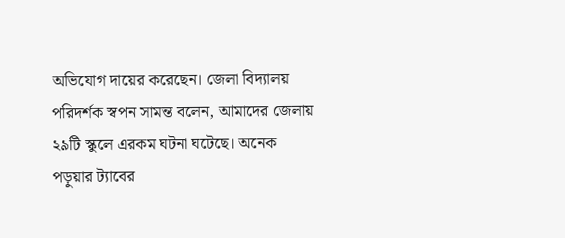অভিযোগ দায়ের করেছেন। জেলা বিদ্যালয় পরিদর্শক স্বপন সামন্ত বলেন, আমাদের জেলায় ২৯টি স্কুলে এরকম ঘটনা ঘটেছে। অনেক পড়ুয়ার ট্যাবের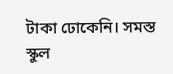টাকা ঢোকেনি। সমস্ত স্কুল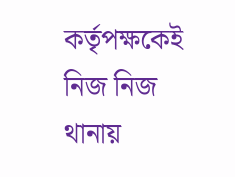কর্তৃপক্ষকেই নিজ নিজ থানায়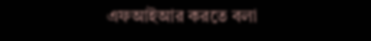এফআইআর করতে বলা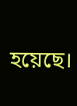হয়েছে।